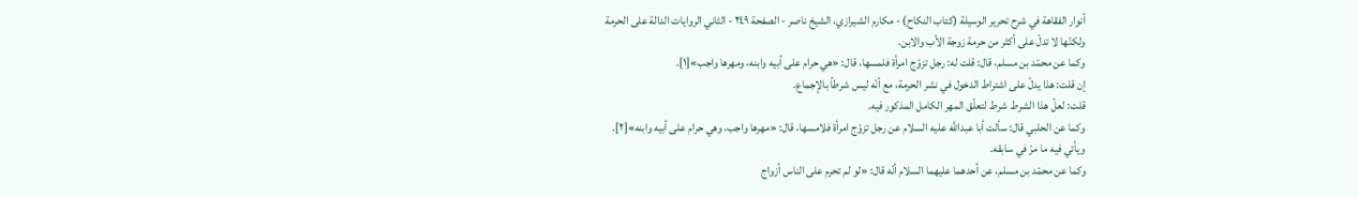أنوار الفقاهة في شرح تحرير الوسيلة (كتاب النكاح) - مكارم الشيرازي، الشيخ ناصر - الصفحة ٢٤٩ - الثاني الروايات الدالة على الحرمة
ولكنّها لا تدلّ على أكثر من حرمة زوجة الأب والابن.
وكما عن محمّد بن مسلم، قال: قلت له: رجل تزوّج امرأة فلمسها، قال: «هي حرام على أبيه وابنه، ومهرها واجب»[١].
إن قلت: هذا يدلّ على اشتراط الدخول في نشر الحرمة، مع أنّه ليس شرطاً بالإجماع.
قلت: لعلّ هذا الشرط شرط لتعلّق المهر الكامل المذكور فيه.
وكما عن الحلبي قال: سألت أبا عبداللَّه عليه السلام عن رجل تزوّج امرأة فلامسها، قال: «مهرها واجب، وهي حرام على أبيه وابنه»[٢].
ويأتي فيه ما مرّ في سابقه.
وكما عن محمّد بن مسلم، عن أحدهما عليهما السلام أنّه قال: «لو لم تحرم على الناس أزواج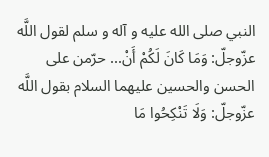النبي صلى الله عليه و آله و سلم لقول اللَّه عزّوجلّ: وَمَا كَانَ لَكُمْ أَنْ... حرّمن على الحسن والحسين عليهما السلام بقول اللَّه عزّوجلّ: وَلَا تَنْكِحُوا مَا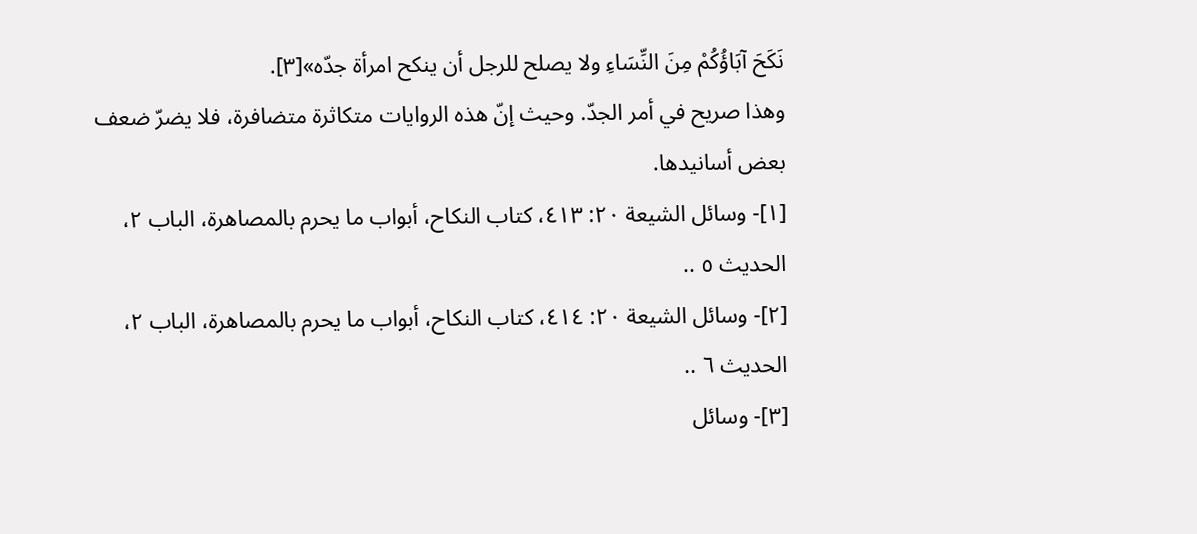نَكَحَ آبَاؤُكُمْ مِنَ النِّسَاءِ ولا يصلح للرجل أن ينكح امرأة جدّه»[٣].
وهذا صريح في أمر الجدّ. وحيث إنّ هذه الروايات متكاثرة متضافرة، فلا يضرّ ضعف بعض أسانيدها.
[١]- وسائل الشيعة ٢٠: ٤١٣، كتاب النكاح، أبواب ما يحرم بالمصاهرة، الباب ٢، الحديث ٥ ..
[٢]- وسائل الشيعة ٢٠: ٤١٤، كتاب النكاح، أبواب ما يحرم بالمصاهرة، الباب ٢، الحديث ٦ ..
[٣]- وسائل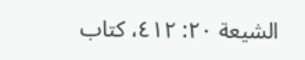الشيعة ٢٠: ٤١٢، كتاب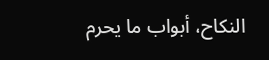النكاح، أبواب ما يحرم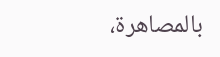بالمصاهرة،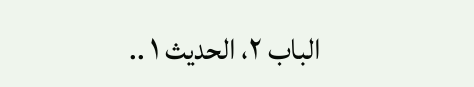الباب ٢، الحديث ١ ..